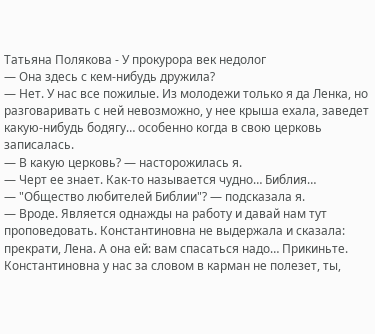Татьяна Полякова - У прокурора век недолог
— Она здесь с кем-нибудь дружила?
— Нет. У нас все пожилые. Из молодежи только я да Ленка, но разговаривать с ней невозможно, у нее крыша ехала, заведет какую-нибудь бодягу… особенно когда в свою церковь записалась.
— В какую церковь? — насторожилась я.
— Черт ее знает. Как-то называется чудно… Библия…
— "Общество любителей Библии"? — подсказала я.
— Вроде. Является однажды на работу и давай нам тут проповедовать. Константиновна не выдержала и сказала: прекрати, Лена. А она ей: вам спасаться надо… Прикиньте. Константиновна у нас за словом в карман не полезет, ты,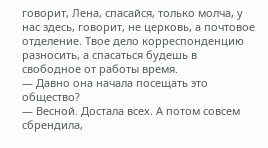говорит, Лена, спасайся, только молча, у нас здесь, говорит, не церковь, а почтовое отделение. Твое дело корреспонденцию разносить, а спасаться будешь в свободное от работы время.
— Давно она начала посещать это общество?
— Весной. Достала всех. А потом совсем сбрендила,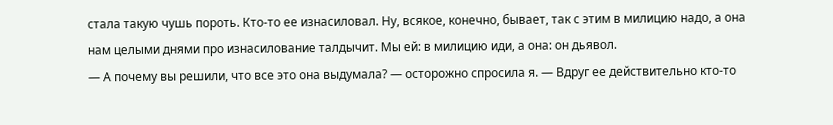стала такую чушь пороть. Кто-то ее изнасиловал. Ну, всякое, конечно, бывает, так с этим в милицию надо, а она нам целыми днями про изнасилование талдычит. Мы ей: в милицию иди, а она: он дьявол.
— А почему вы решили, что все это она выдумала? — осторожно спросила я. — Вдруг ее действительно кто-то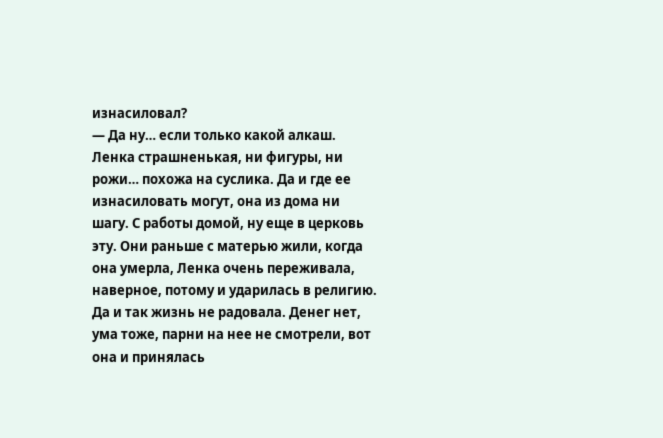изнасиловал?
— Да ну… если только какой алкаш. Ленка страшненькая, ни фигуры, ни рожи… похожа на суслика. Да и где ее изнасиловать могут, она из дома ни шагу. С работы домой, ну еще в церковь эту. Они раньше с матерью жили, когда она умерла, Ленка очень переживала, наверное, потому и ударилась в религию. Да и так жизнь не радовала. Денег нет, ума тоже, парни на нее не смотрели, вот она и принялась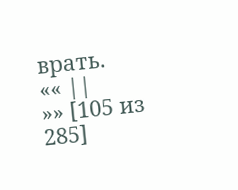врать.
«« ||
»» [105 из
285]